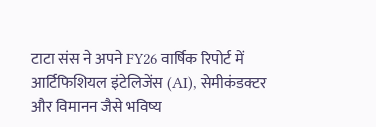टाटा संस ने अपने FY26 वार्षिक रिपोर्ट में आर्टिफिशियल इंटेलिजेंस (AI), सेमीकंडक्टर और विमानन जैसे भविष्य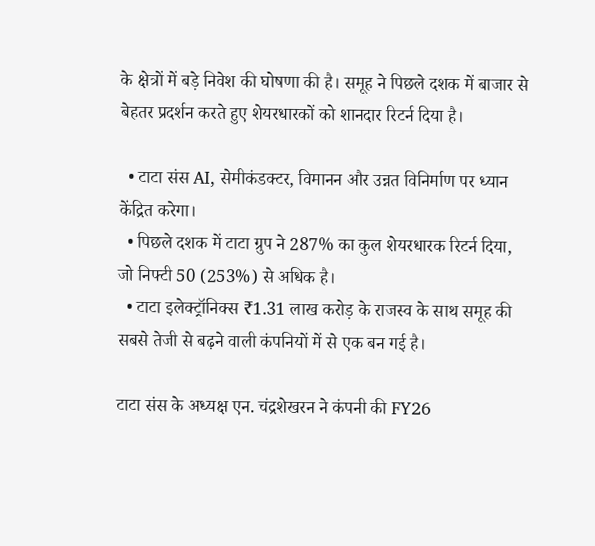के क्षेत्रों में बड़े निवेश की घोषणा की है। समूह ने पिछले दशक में बाजार से बेहतर प्रदर्शन करते हुए शेयरधारकों को शानदार रिटर्न दिया है।

  • टाटा संस AI, सेमीकंडक्टर, विमानन और उन्नत विनिर्माण पर ध्यान केंद्रित करेगा।
  • पिछले दशक में टाटा ग्रुप ने 287% का कुल शेयरधारक रिटर्न दिया, जो निफ्टी 50 (253%) से अधिक है।
  • टाटा इलेक्ट्रॉनिक्स ₹1.31 लाख करोड़ के राजस्व के साथ समूह की सबसे तेजी से बढ़ने वाली कंपनियों में से एक बन गई है।

टाटा संस के अध्यक्ष एन. चंद्रशेखरन ने कंपनी की FY26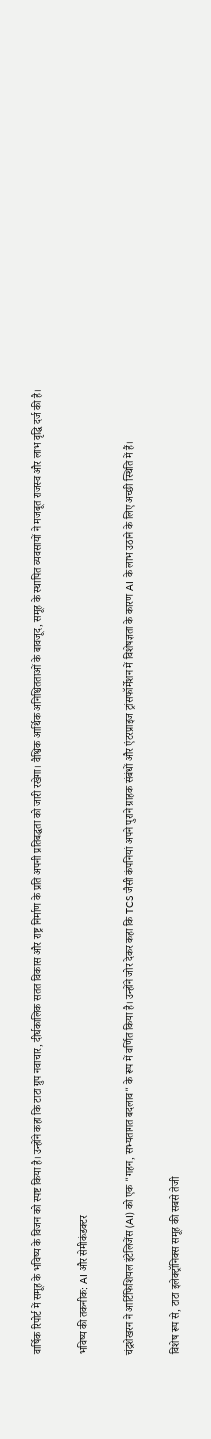वार्षिक रिपोर्ट में समूह के भविष्य के विजन को स्पष्ट किया है। उन्होंने कहा कि टाटा ग्रुप नवाचार, दीर्घकालिक सतत विकास और राष्ट्र निर्माण के प्रति अपनी प्रतिबद्धता को जारी रखेगा। वैश्विक आर्थिक अनिश्चितताओं के बावजूद, समूह के स्थापित व्यवसायों ने मजबूत राजस्व और लाभ वृद्धि दर्ज की है।

भविष्य की तकनीक: AI और सेमीकंडक्टर

चंद्रशेखरन ने आर्टिफिशियल इंटेलिजेंस (AI) को एक "गहन, सभ्यतागत बदलाव" के रूप में वर्णित किया है। उन्होंने जोर देकर कहा कि TCS जैसी कंपनियां अपने पुराने ग्राहक संबंधों और एंटरप्राइज ट्रांसफॉर्मेशन में विशेषज्ञता के कारण AI के लाभ उठाने के लिए अच्छी स्थिति में हैं।

विशेष रूप से, टाटा इलेक्ट्रॉनिक्स समूह की सबसे तेजी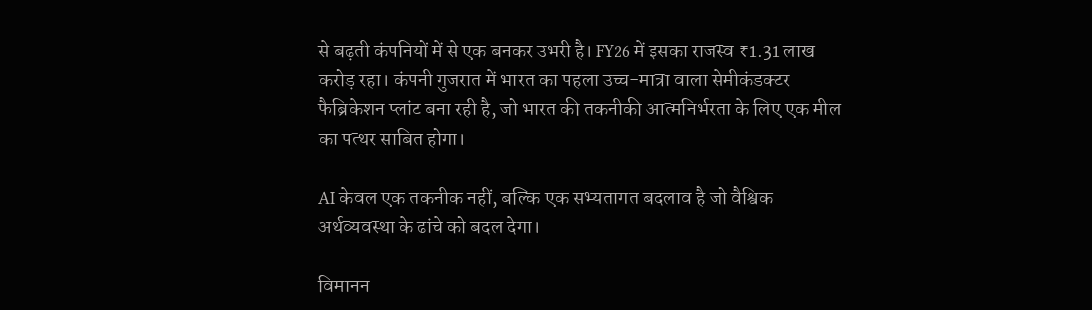से बढ़ती कंपनियों में से एक बनकर उभरी है। FY26 में इसका राजस्व ₹1.31 लाख करोड़ रहा। कंपनी गुजरात में भारत का पहला उच्च-मात्रा वाला सेमीकंडक्टर फैब्रिकेशन प्लांट बना रही है, जो भारत की तकनीकी आत्मनिर्भरता के लिए एक मील का पत्थर साबित होगा।

AI केवल एक तकनीक नहीं, बल्कि एक सभ्यतागत बदलाव है जो वैश्विक अर्थव्यवस्था के ढांचे को बदल देगा।

विमानन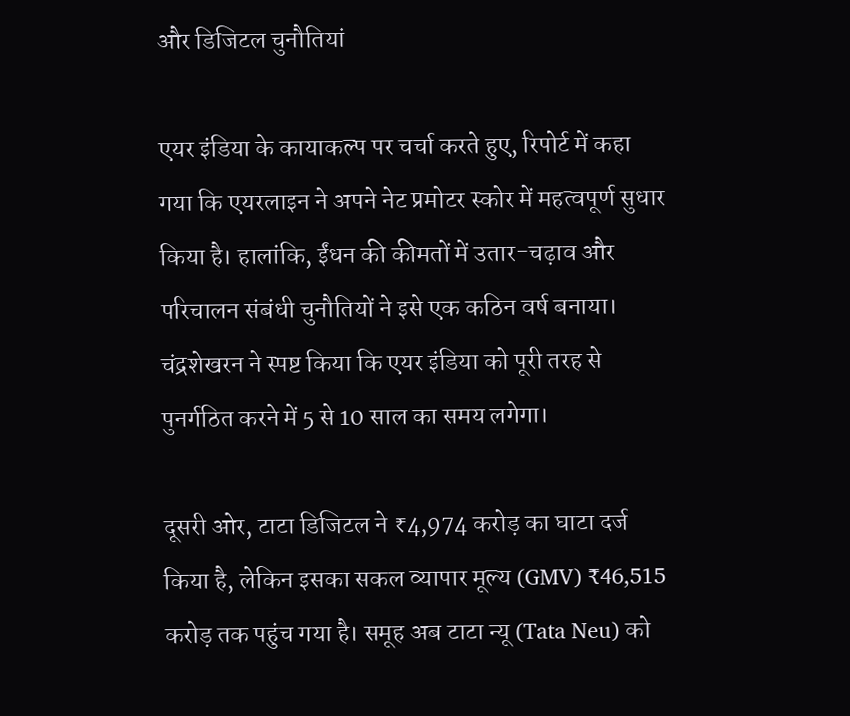और डिजिटल चुनौतियां

एयर इंडिया के कायाकल्प पर चर्चा करते हुए, रिपोर्ट में कहा गया कि एयरलाइन ने अपने नेट प्रमोटर स्कोर में महत्वपूर्ण सुधार किया है। हालांकि, ईंधन की कीमतों में उतार-चढ़ाव और परिचालन संबंधी चुनौतियों ने इसे एक कठिन वर्ष बनाया। चंद्रशेखरन ने स्पष्ट किया कि एयर इंडिया को पूरी तरह से पुनर्गठित करने में 5 से 10 साल का समय लगेगा।

दूसरी ओर, टाटा डिजिटल ने ₹4,974 करोड़ का घाटा दर्ज किया है, लेकिन इसका सकल व्यापार मूल्य (GMV) ₹46,515 करोड़ तक पहुंच गया है। समूह अब टाटा न्यू (Tata Neu) को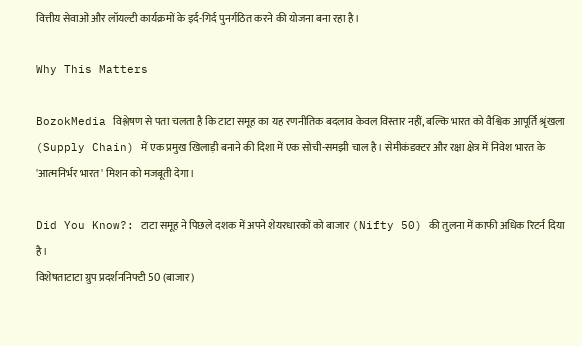वित्तीय सेवाओं और लॉयल्टी कार्यक्रमों के इर्द-गिर्द पुनर्गठित करने की योजना बना रहा है।

Why This Matters

BozokMedia विश्लेषण से पता चलता है कि टाटा समूह का यह रणनीतिक बदलाव केवल विस्तार नहीं, बल्कि भारत को वैश्विक आपूर्ति श्रृंखला (Supply Chain) में एक प्रमुख खिलाड़ी बनाने की दिशा में एक सोची-समझी चाल है। सेमीकंडक्टर और रक्षा क्षेत्र में निवेश भारत के 'आत्मनिर्भर भारत' मिशन को मजबूती देगा।

Did You Know?: टाटा समूह ने पिछले दशक में अपने शेयरधारकों को बाजार (Nifty 50) की तुलना में काफी अधिक रिटर्न दिया है।
विशेषताटाटा ग्रुप प्रदर्शननिफ्टी 50 (बाजार)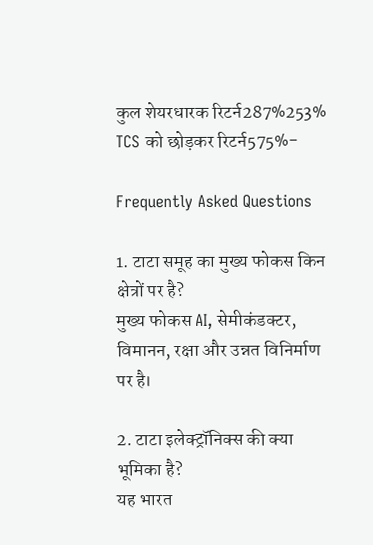कुल शेयरधारक रिटर्न287%253%
TCS को छोड़कर रिटर्न575%-

Frequently Asked Questions

1. टाटा समूह का मुख्य फोकस किन क्षेत्रों पर है?
मुख्य फोकस AI, सेमीकंडक्टर, विमानन, रक्षा और उन्नत विनिर्माण पर है।

2. टाटा इलेक्ट्रॉनिक्स की क्या भूमिका है?
यह भारत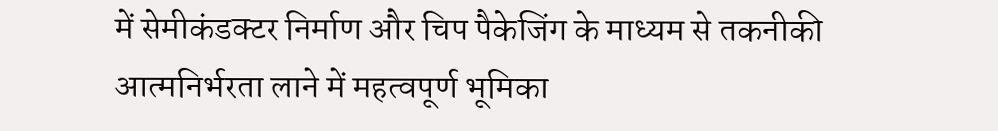में सेमीकंडक्टर निर्माण और चिप पैकेजिंग के माध्यम से तकनीकी आत्मनिर्भरता लाने में महत्वपूर्ण भूमिका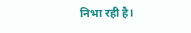निभा रही है।